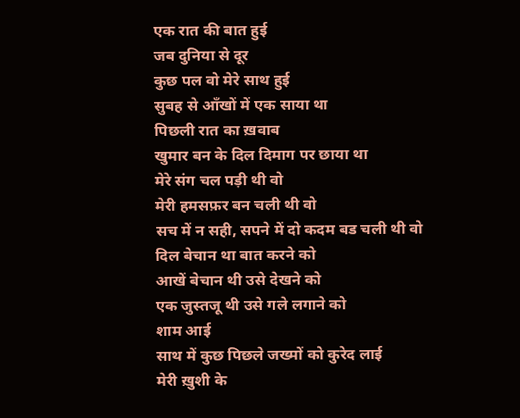एक रात की बात हुई
जब दुनिया से दूर
कुछ पल वो मेरे साथ हुई
सुबह से आँखों में एक साया था
पिछली रात का ख़वाब
खुमार बन के दिल दिमाग पर छाया था
मेरे संग चल पड़ी थी वो
मेरी हमसफ़र बन चली थी वो
सच में न सही, सपने में दो कदम बड चली थी वो
दिल बेचान था बात करने को
आखें बेचान थी उसे देखने को
एक जुस्तजू थी उसे गले लगाने को
शाम आई
साथ में कुछ पिछले जख्मों को कुरेद लाई
मेरी ख़ुशी के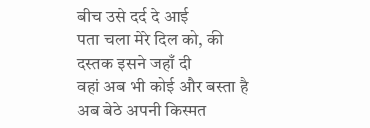बीच उसे दर्द दे आई
पता चला मेरे दिल को, की
दस्तक इसने जहाँ दी
वहां अब भी कोई और बस्ता है
अब बेठे अपनी किस्मत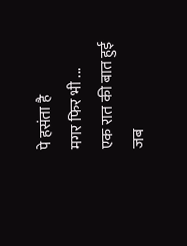पे हसंता है
मगर फिर भी ...
एक रात की बात हुई
जब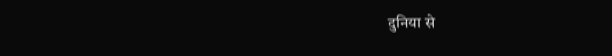दुनिया से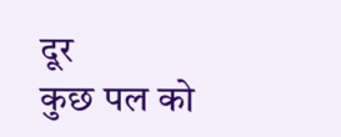दूर
कुछ पल को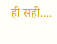ही सही....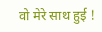वो मेरे साथ हुई !